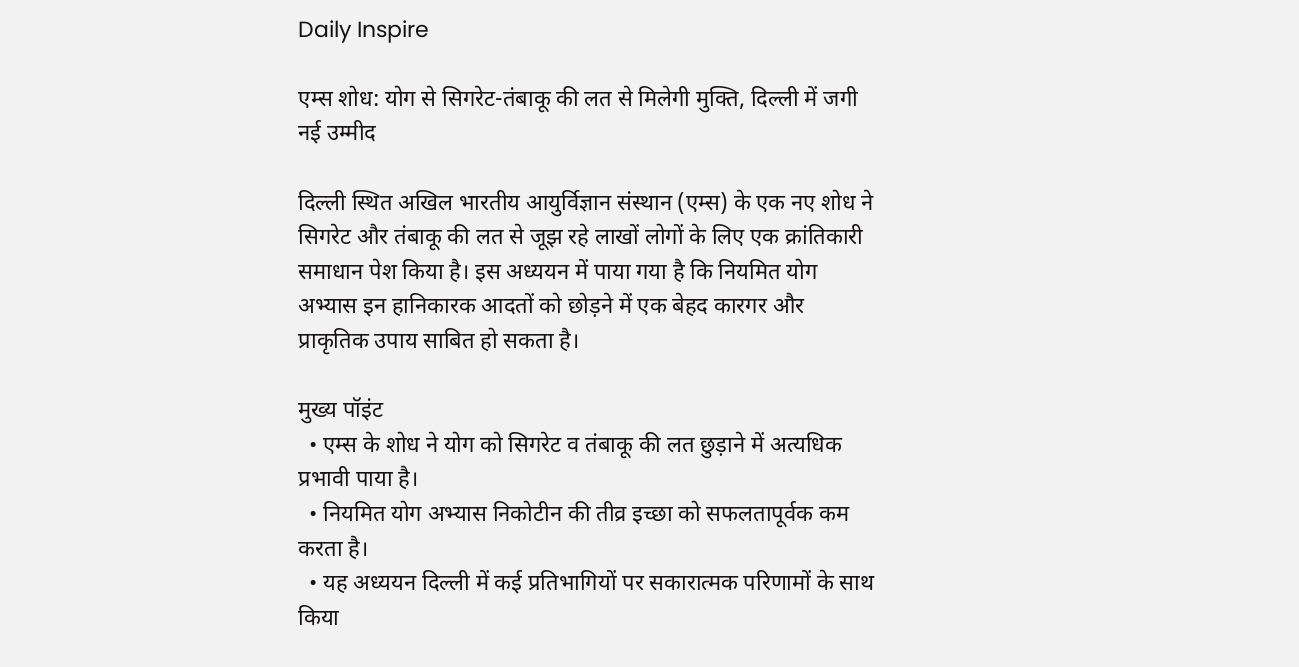Daily Inspire

एम्स शोध: योग से सिगरेट-तंबाकू की लत से मिलेगी मुक्ति, दिल्ली में जगी नई उम्मीद

दिल्ली स्थित अखिल भारतीय आयुर्विज्ञान संस्थान (एम्स) के एक नए शोध ने सिगरेट और तंबाकू की लत से जूझ रहे लाखों लोगों के लिए एक क्रांतिकारी समाधान पेश किया है। इस अध्ययन में पाया गया है कि नियमित योग अभ्यास इन हानिकारक आदतों को छोड़ने में एक बेहद कारगर और प्राकृतिक उपाय साबित हो सकता है।

मुख्य पॉइंट
  • एम्स के शोध ने योग को सिगरेट व तंबाकू की लत छुड़ाने में अत्यधिक प्रभावी पाया है।
  • नियमित योग अभ्यास निकोटीन की तीव्र इच्छा को सफलतापूर्वक कम करता है।
  • यह अध्ययन दिल्ली में कई प्रतिभागियों पर सकारात्मक परिणामों के साथ किया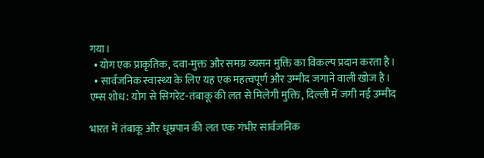गया।
  • योग एक प्राकृतिक, दवा-मुक्त और समग्र व्यसन मुक्ति का विकल्प प्रदान करता है।
  • सार्वजनिक स्वास्थ्य के लिए यह एक महत्वपूर्ण और उम्मीद जगाने वाली खोज है।
एम्स शोध: योग से सिगरेट-तंबाकू की लत से मिलेगी मुक्ति, दिल्ली में जगी नई उम्मीद

भारत में तंबाकू और धूम्रपान की लत एक गंभीर सार्वजनिक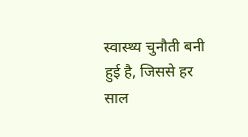स्वास्थ्य चुनौती बनी हुई है, जिससे हर साल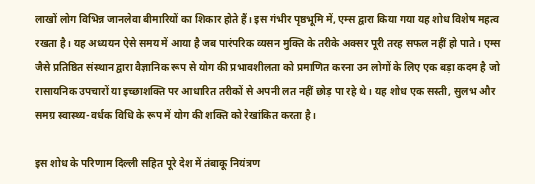लाखों लोग विभिन्न जानलेवा बीमारियों का शिकार होते हैं। इस गंभीर पृष्ठभूमि में, एम्स द्वारा किया गया यह शोध विशेष महत्व रखता है। यह अध्ययन ऐसे समय में आया है जब पारंपरिक व्यसन मुक्ति के तरीके अक्सर पूरी तरह सफल नहीं हो पाते। एम्स जैसे प्रतिष्ठित संस्थान द्वारा वैज्ञानिक रूप से योग की प्रभावशीलता को प्रमाणित करना उन लोगों के लिए एक बड़ा कदम है जो रासायनिक उपचारों या इच्छाशक्ति पर आधारित तरीकों से अपनी लत नहीं छोड़ पा रहे थे। यह शोध एक सस्ती, सुलभ और समग्र स्वास्थ्य-वर्धक विधि के रूप में योग की शक्ति को रेखांकित करता है।

इस शोध के परिणाम दिल्ली सहित पूरे देश में तंबाकू नियंत्रण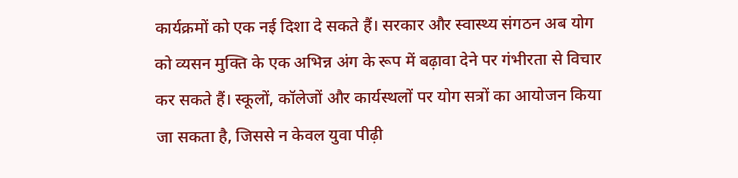कार्यक्रमों को एक नई दिशा दे सकते हैं। सरकार और स्वास्थ्य संगठन अब योग को व्यसन मुक्ति के एक अभिन्न अंग के रूप में बढ़ावा देने पर गंभीरता से विचार कर सकते हैं। स्कूलों, कॉलेजों और कार्यस्थलों पर योग सत्रों का आयोजन किया जा सकता है, जिससे न केवल युवा पीढ़ी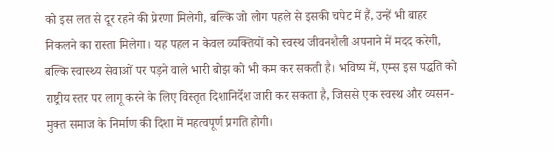को इस लत से दूर रहने की प्रेरणा मिलेगी, बल्कि जो लोग पहले से इसकी चपेट में हैं, उन्हें भी बाहर निकलने का रास्ता मिलेगा। यह पहल न केवल व्यक्तियों को स्वस्थ जीवनशैली अपनाने में मदद करेगी, बल्कि स्वास्थ्य सेवाओं पर पड़ने वाले भारी बोझ को भी कम कर सकती है। भविष्य में, एम्स इस पद्धति को राष्ट्रीय स्तर पर लागू करने के लिए विस्तृत दिशानिर्देश जारी कर सकता है, जिससे एक स्वस्थ और व्यसन-मुक्त समाज के निर्माण की दिशा में महत्वपूर्ण प्रगति होगी।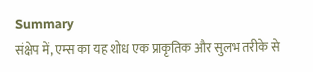Summary
संक्षेप में, एम्स का यह शोध एक प्राकृतिक और सुलभ तरीके से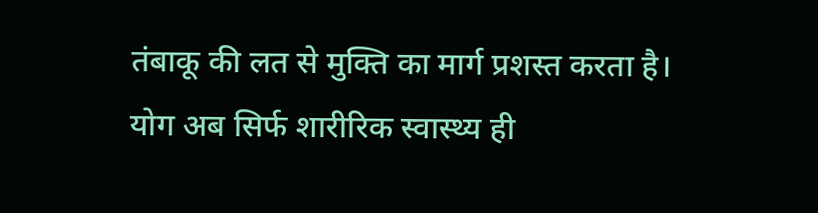तंबाकू की लत से मुक्ति का मार्ग प्रशस्त करता है। योग अब सिर्फ शारीरिक स्वास्थ्य ही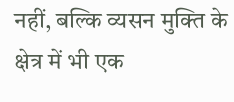नहीं, बल्कि व्यसन मुक्ति के क्षेत्र में भी एक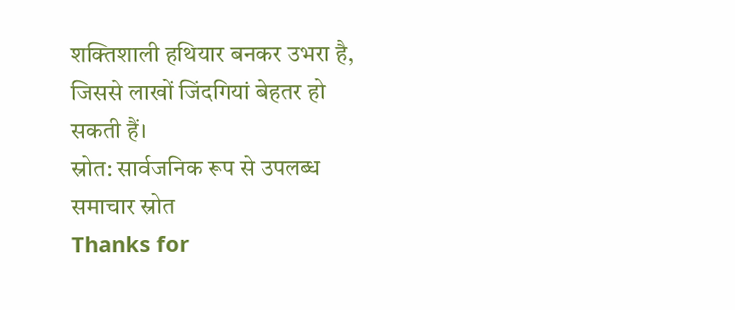शक्तिशाली हथियार बनकर उभरा है, जिससे लाखों जिंदगियां बेहतर हो सकती हैं।
स्रोत: सार्वजनिक रूप से उपलब्ध समाचार स्रोत
Thanks for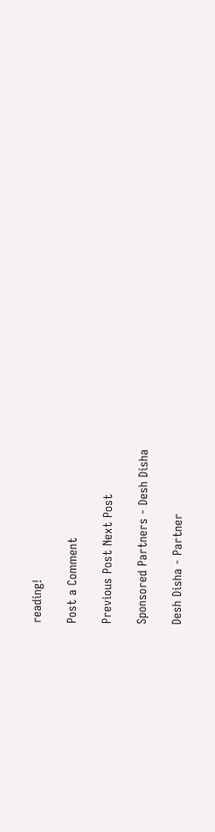reading!

Post a Comment

Previous Post Next Post

Sponsored Partners - Desh Disha

Desh Disha - Partner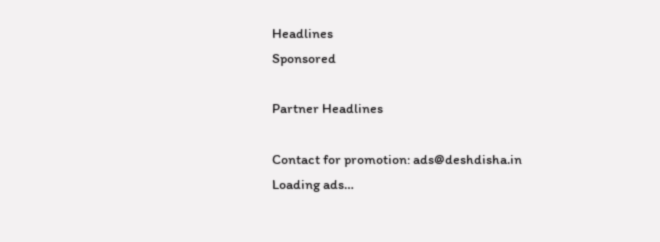Headlines
Sponsored

Partner Headlines

Contact for promotion: ads@deshdisha.in
Loading ads…